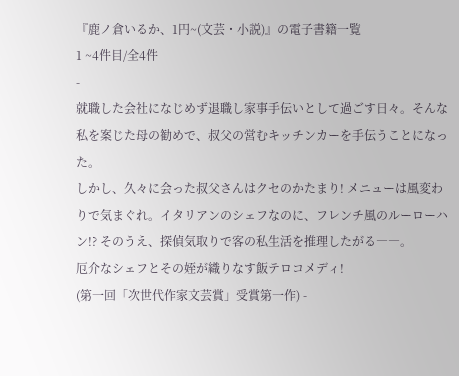『鹿ノ倉いるか、1円~(文芸・小説)』の電子書籍一覧
1 ~4件目/全4件
-
就職した会社になじめず退職し家事手伝いとして過ごす日々。そんな私を案じた母の勧めで、叔父の営むキッチンカーを手伝うことになった。
しかし、久々に会った叔父さんはクセのかたまり! メニューは風変わりで気まぐれ。イタリアンのシェフなのに、フレンチ風のルーローハン!? そのうえ、探偵気取りで客の私生活を推理したがる――。
厄介なシェフとその姪が織りなす飯テロコメディ!
(第一回「次世代作家文芸賞」受賞第一作) -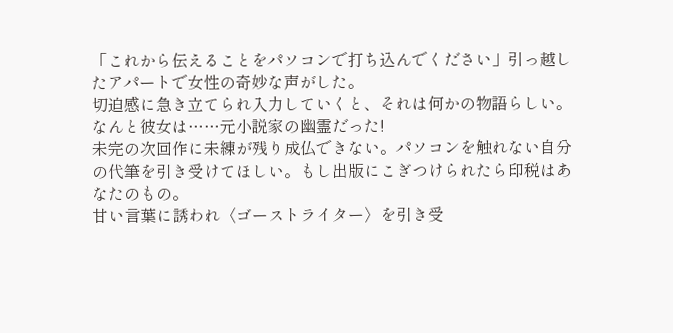「これから伝えることをパソコンで打ち込んでください」引っ越したアパートで女性の奇妙な声がした。
切迫感に急き立てられ入力していくと、それは何かの物語らしい。なんと彼女は……元小説家の幽霊だった!
未完の次回作に未練が残り成仏できない。パソコンを触れない自分の代筆を引き受けてほしい。もし出版にこぎつけられたら印税はあなたのもの。
甘い言葉に誘われ〈ゴーストライター〉を引き受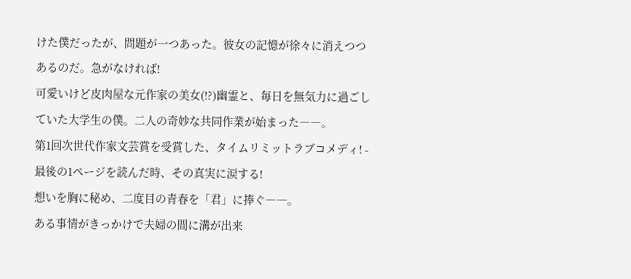けた僕だったが、問題が一つあった。彼女の記憶が徐々に消えつつあるのだ。急がなければ!
可愛いけど皮肉屋な元作家の美女(!?)幽霊と、毎日を無気力に過ごしていた大学生の僕。二人の奇妙な共同作業が始まった――。
第1回次世代作家文芸賞を受賞した、タイムリミットラブコメディ! -
最後の1ページを読んだ時、その真実に涙する!
想いを胸に秘め、二度目の青春を「君」に捧ぐ――。
ある事情がきっかけで夫婦の間に溝が出来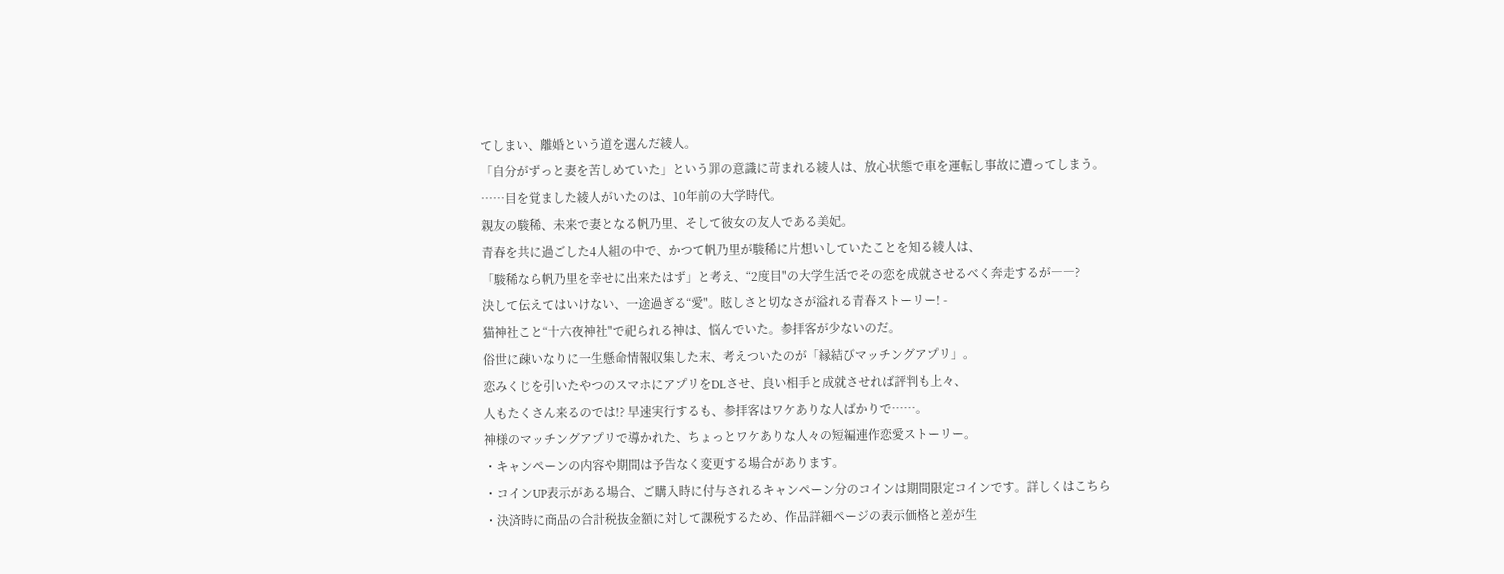てしまい、離婚という道を選んだ綾人。
「自分がずっと妻を苦しめていた」という罪の意識に苛まれる綾人は、放心状態で車を運転し事故に遭ってしまう。
……目を覚ました綾人がいたのは、10年前の大学時代。
親友の駿稀、未来で妻となる帆乃里、そして彼女の友人である美妃。
青春を共に過ごした4人組の中で、かつて帆乃里が駿稀に片想いしていたことを知る綾人は、
「駿稀なら帆乃里を幸せに出来たはず」と考え、“2度目"の大学生活でその恋を成就させるべく奔走するが――?
決して伝えてはいけない、一途過ぎる“愛"。眩しさと切なさが溢れる青春ストーリー! -
猫神社こと“十六夜神社"で祀られる神は、悩んでいた。参拝客が少ないのだ。
俗世に疎いなりに一生懸命情報収集した末、考えついたのが「縁結びマッチングアプリ」。
恋みくじを引いたやつのスマホにアプリをDLさせ、良い相手と成就させれば評判も上々、
人もたくさん来るのでは!? 早速実行するも、参拝客はワケありな人ばかりで……。
神様のマッチングアプリで導かれた、ちょっとワケありな人々の短編連作恋愛ストーリー。
・キャンペーンの内容や期間は予告なく変更する場合があります。
・コインUP表示がある場合、ご購入時に付与されるキャンペーン分のコインは期間限定コインです。詳しくはこちら
・決済時に商品の合計税抜金額に対して課税するため、作品詳細ページの表示価格と差が生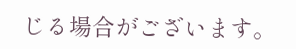じる場合がございます。